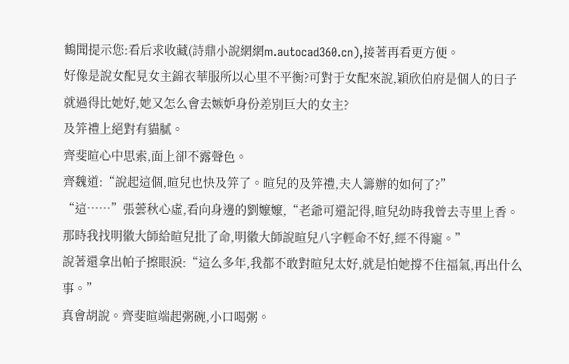鶴聞提示您:看后求收藏(詩鼎小說網網m.autocad360.cn),接著再看更方便。
好像是說女配見女主錦衣華服所以心里不平衡?可對于女配來說,穎欣伯府是個人的日子就過得比她好,她又怎么會去嫉妒身份差別巨大的女主?
及笄禮上絕對有貓膩。
齊斐暄心中思索,面上卻不露聲色。
齊魏道:“說起這個,暄兒也快及笄了。暄兒的及笄禮,夫人籌辦的如何了?”
“這……”張蕓秋心虛,看向身邊的劉嬤嬤,“老爺可還記得,暄兒幼時我曾去寺里上香。那時我找明徽大師給暄兒批了命,明徽大師說暄兒八字輕命不好,經不得寵。”
說著還拿出帕子擦眼淚:“這么多年,我都不敢對暄兒太好,就是怕她撐不住福氣,再出什么事。”
真會胡說。齊斐暄端起粥碗,小口喝粥。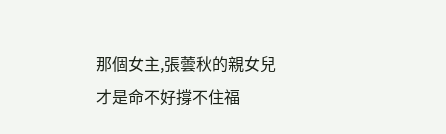那個女主,張蕓秋的親女兒才是命不好撐不住福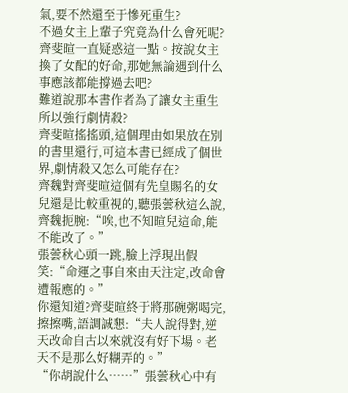氣,要不然還至于慘死重生?
不過女主上輩子究竟為什么會死呢?齊斐暄一直疑惑這一點。按說女主換了女配的好命,那她無論遇到什么事應該都能撐過去吧?
難道說那本書作者為了讓女主重生所以強行劇情殺?
齊斐暄搖搖頭,這個理由如果放在別的書里還行,可這本書已經成了個世界,劇情殺又怎么可能存在?
齊魏對齊斐暄這個有先皇賜名的女兒還是比較重視的,聽張蕓秋這么說,齊魏扼腕:“唉,也不知暄兒這命,能不能改了。”
張蕓秋心頭一跳,臉上浮現出假笑:“命運之事自來由天注定,改命會遭報應的。”
你還知道?齊斐暄終于將那碗粥喝完,擦擦嘴,語調誠懇:“夫人說得對,逆天改命自古以來就沒有好下場。老天不是那么好糊弄的。”
“你胡說什么……”張蕓秋心中有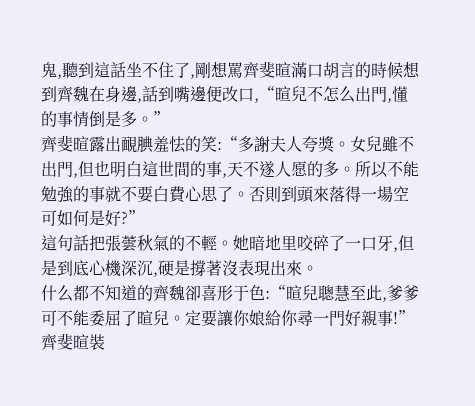鬼,聽到這話坐不住了,剛想罵齊斐暄滿口胡言的時候想到齊魏在身邊,話到嘴邊便改口,“暄兒不怎么出門,懂的事情倒是多。”
齊斐暄露出靦腆羞怯的笑:“多謝夫人夸獎。女兒雖不出門,但也明白這世間的事,天不遂人愿的多。所以不能勉強的事就不要白費心思了。否則到頭來落得一場空可如何是好?”
這句話把張蕓秋氣的不輕。她暗地里咬碎了一口牙,但是到底心機深沉,硬是撐著沒表現出來。
什么都不知道的齊魏卻喜形于色:“暄兒聰慧至此,爹爹可不能委屈了暄兒。定要讓你娘給你尋一門好親事!”
齊斐暄裝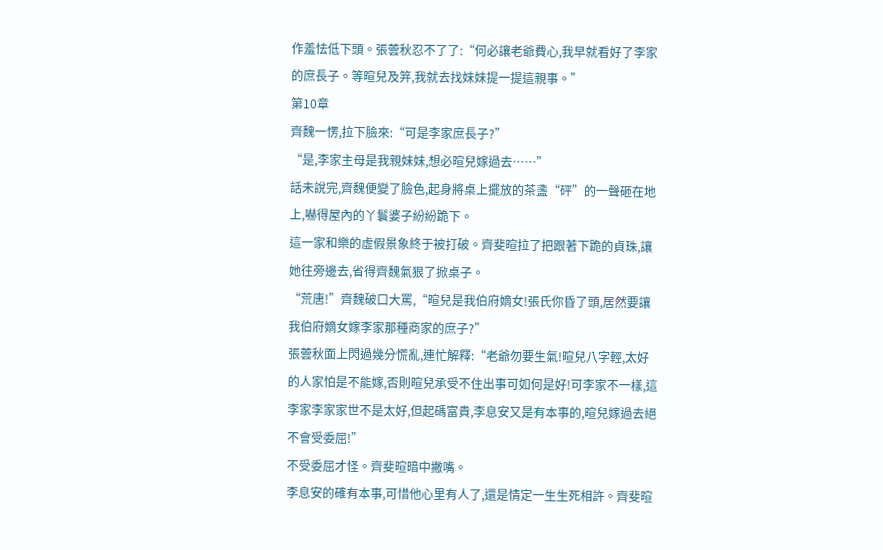作羞怯低下頭。張蕓秋忍不了了:“何必讓老爺費心,我早就看好了李家的庶長子。等暄兒及笄,我就去找妹妹提一提這親事。”
第10章
齊魏一愣,拉下臉來:“可是李家庶長子?”
“是,李家主母是我親妹妹,想必暄兒嫁過去……”
話未說完,齊魏便變了臉色,起身將桌上擺放的茶盞“砰”的一聲砸在地上,嚇得屋內的丫鬟婆子紛紛跪下。
這一家和樂的虛假景象終于被打破。齊斐暄拉了把跟著下跪的貞珠,讓她往旁邊去,省得齊魏氣狠了掀桌子。
“荒唐!”齊魏破口大罵,“暄兒是我伯府嫡女!張氏你昏了頭,居然要讓我伯府嫡女嫁李家那種商家的庶子?”
張蕓秋面上閃過幾分慌亂,連忙解釋:“老爺勿要生氣!暄兒八字輕,太好的人家怕是不能嫁,否則暄兒承受不住出事可如何是好!可李家不一樣,這李家李家家世不是太好,但起碼富貴,李息安又是有本事的,暄兒嫁過去絕不會受委屈!”
不受委屈才怪。齊斐暄暗中撇嘴。
李息安的確有本事,可惜他心里有人了,還是情定一生生死相許。齊斐暄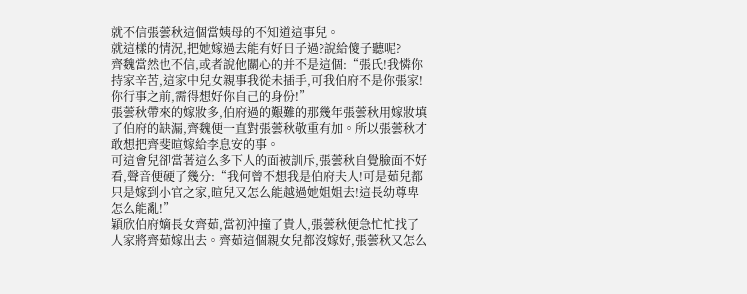就不信張蕓秋這個當姨母的不知道這事兒。
就這樣的情況,把她嫁過去能有好日子過?說給傻子聽呢?
齊魏當然也不信,或者說他關心的并不是這個:“張氏!我憐你持家辛苦,這家中兒女親事我從未插手,可我伯府不是你張家!你行事之前,需得想好你自己的身份!”
張蕓秋帶來的嫁妝多,伯府過的艱難的那幾年張蕓秋用嫁妝填了伯府的缺漏,齊魏便一直對張蕓秋敬重有加。所以張蕓秋才敢想把齊斐暄嫁給李息安的事。
可這會兒卻當著這么多下人的面被訓斥,張蕓秋自覺臉面不好看,聲音便硬了幾分:“我何曾不想我是伯府夫人!可是茹兒都只是嫁到小官之家,暄兒又怎么能越過她姐姐去!這長幼尊卑怎么能亂!”
穎欣伯府嫡長女齊茹,當初沖撞了貴人,張蕓秋便急忙忙找了人家將齊茹嫁出去。齊茹這個親女兒都沒嫁好,張蕓秋又怎么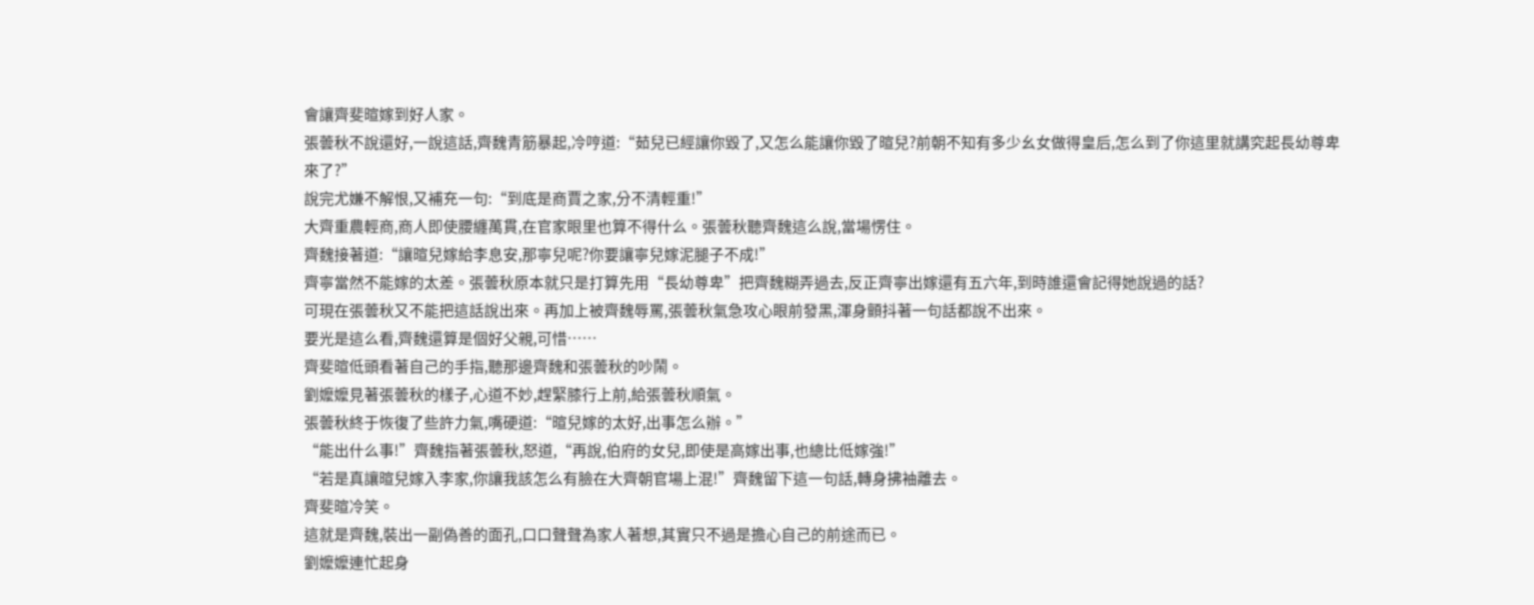會讓齊斐暄嫁到好人家。
張蕓秋不說還好,一說這話,齊魏青筋暴起,冷哼道:“茹兒已經讓你毀了,又怎么能讓你毀了暄兒?前朝不知有多少幺女做得皇后,怎么到了你這里就講究起長幼尊卑來了?”
說完尤嫌不解恨,又補充一句:“到底是商賈之家,分不清輕重!”
大齊重農輕商,商人即使腰纏萬貫,在官家眼里也算不得什么。張蕓秋聽齊魏這么說,當場愣住。
齊魏接著道:“讓暄兒嫁給李息安,那寧兒呢?你要讓寧兒嫁泥腿子不成!”
齊寧當然不能嫁的太差。張蕓秋原本就只是打算先用“長幼尊卑”把齊魏糊弄過去,反正齊寧出嫁還有五六年,到時誰還會記得她說過的話?
可現在張蕓秋又不能把這話說出來。再加上被齊魏辱罵,張蕓秋氣急攻心眼前發黑,渾身顫抖著一句話都說不出來。
要光是這么看,齊魏還算是個好父親,可惜……
齊斐暄低頭看著自己的手指,聽那邊齊魏和張蕓秋的吵鬧。
劉嬤嬤見著張蕓秋的樣子,心道不妙,趕緊膝行上前,給張蕓秋順氣。
張蕓秋終于恢復了些許力氣,嘴硬道:“暄兒嫁的太好,出事怎么辦。”
“能出什么事!”齊魏指著張蕓秋,怒道,“再說,伯府的女兒,即使是高嫁出事,也總比低嫁強!”
“若是真讓暄兒嫁入李家,你讓我該怎么有臉在大齊朝官場上混!”齊魏留下這一句話,轉身拂袖離去。
齊斐暄冷笑。
這就是齊魏,裝出一副偽善的面孔,口口聲聲為家人著想,其實只不過是擔心自己的前途而已。
劉嬤嬤連忙起身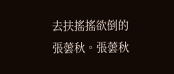去扶搖搖欲倒的張蕓秋。張蕓秋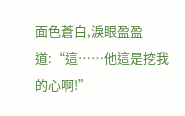面色蒼白,淚眼盈盈道:“這……他這是挖我的心啊!”